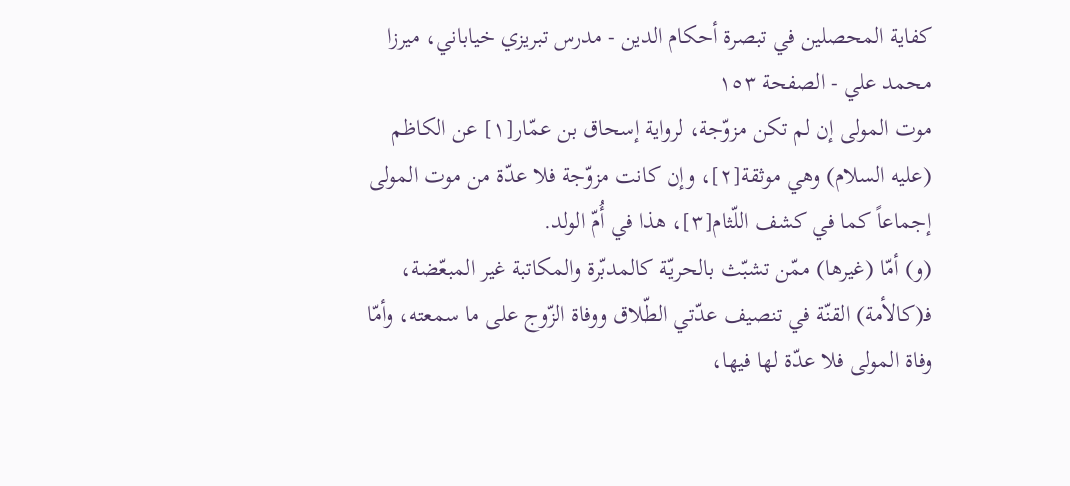كفاية المحصلين في تبصرة أحكام الدين - مدرس تبريزي خياباني، ميرزا محمد علي - الصفحة ١٥٣
موت المولى إن لم تكن مزوّجة، لرواية إسحاق بن عمّار[١] عن الكاظم (عليه السلام) وهي موثقة[٢]، وإن كانت مزوّجة فلا عدّة من موت المولى إجماعاً كما في كشف اللّثام[٣]، هذا في أُمّ الولد.
(و) أمّا (غيرها) ممّن تشبّث بالحريّة كالمدبّرة والمكاتبة غير المبعّضة، فـ(كالأمة) القنّة في تنصيف عدّتي الطّلاق ووفاة الزّوج على ما سمعته، وأمّا وفاة المولى فلا عدّة لها فيها،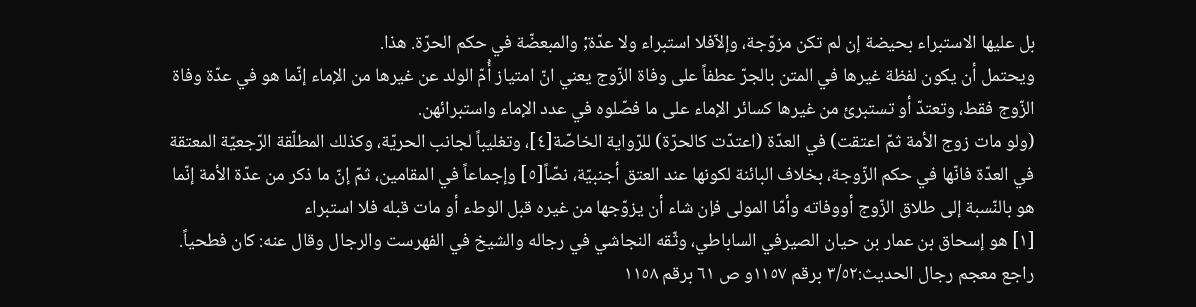بل عليها الاستبراء بحيضة إن لم تكن مزوّجة، وإلاّفلا استبراء ولا عدّة; والمبعضّة في حكم الحرّة. هذا.
ويحتمل أن يكون لفظة غيرها في المتن بالجرّ عطفاً على وفاة الزّوج يعني انّ امتياز أُمّ الولد عن غيرها من الإماء إنّما هو في عدّة وفاة الزّوج فقط، وتعتدّ أو تستبرئ من غيرها كسائر الإماء على ما فصّلوه في عدد الإماء واستبرائهن.
(ولو مات زوج الأمة ثمّ اعتقت) في العدّة (اعتدّت كالحرّة) للرّواية الخاصّة[٤]، وتغليباً لجانب الحريّة، وكذلك المطلّقة الرّجعيّة المعتقة في العدّة فانّها في حكم الزّوجة، بخلاف البائنة لكونها عند العتق أجنبيّة، نصّاً[٥] وإجماعاً في المقامين، ثمّ إنّ ما ذكر من عدّة الأمة إنّما هو بالنّسبة إلى طلاق الزّوج أووفاته وأمّا المولى فإن شاء أن يزوّجها من غيره قبل الوطء أو مات قبله فلا استبراء
[١] هو إسحاق بن عمار بن حيان الصيرفي الساباطي، وثّقه النجاشي في رجاله والشيخ في الفهرست والرجال وقال عنه: كان فطحياً.
راجع معجم رجال الحديث:٣/٥٢ برقم ١١٥٧و ص ٦١ برقم ١١٥٨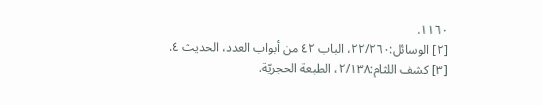١١٦٠.
[٢] الوسائل:٢٢/٢٦٠، الباب ٤٢ من أبواب العدد، الحديث ٤.
[٣] كشف اللثام:٢/١٣٨، الطبعة الحجريّة.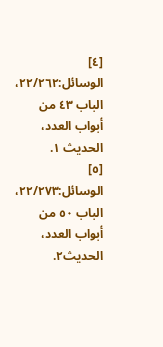[٤] الوسائل:٢٢/٢٦٢، الباب ٤٣ من أبواب العدد، الحديث ١.
[٥] الوسائل:٢٢/٢٧٣، الباب ٥٠ من أبواب العدد، الحديث٢.